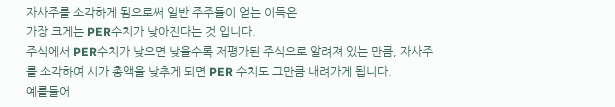자사주를 소각하게 됨으로써 일반 주주들이 얻는 이득은
가장 크게는 PER수치가 낮아진다는 것 입니다.
주식에서 PER수치가 낮으면 낮을수록 저평가된 주식으로 알려져 있는 만큼, 자사주를 소각하여 시가 총액을 낮추게 되면 PER 수치도 그만큼 내려가게 됩니다.
예를들어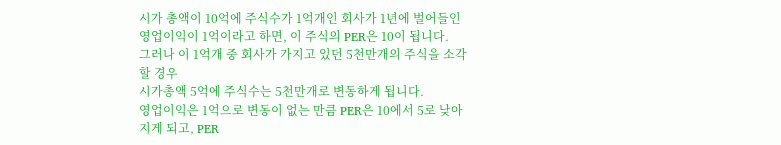시가 총액이 10억에 주식수가 1억개인 회사가 1년에 벌어들인 영업이익이 1억이라고 하면, 이 주식의 PER은 10이 됩니다.
그러나 이 1억개 중 회사가 가지고 있던 5천만개의 주식을 소각할 경우
시가총액 5억에 주식수는 5천만개로 변동하게 됩니다.
영업이익은 1억으로 변동이 없는 만큼 PER은 10에서 5로 낮아지게 되고, PER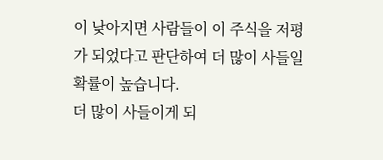이 낮아지면 사람들이 이 주식을 저평가 되었다고 판단하여 더 많이 사들일 확률이 높습니다.
더 많이 사들이게 되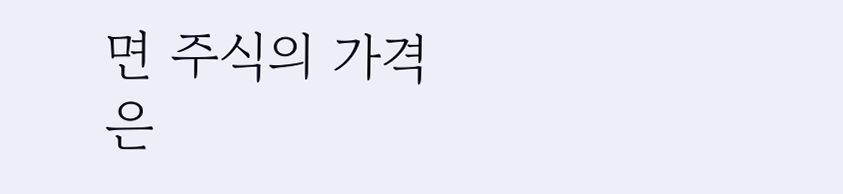면 주식의 가격은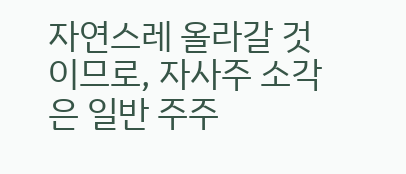자연스레 올라갈 것이므로, 자사주 소각은 일반 주주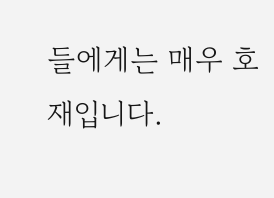들에게는 매우 호재입니다.